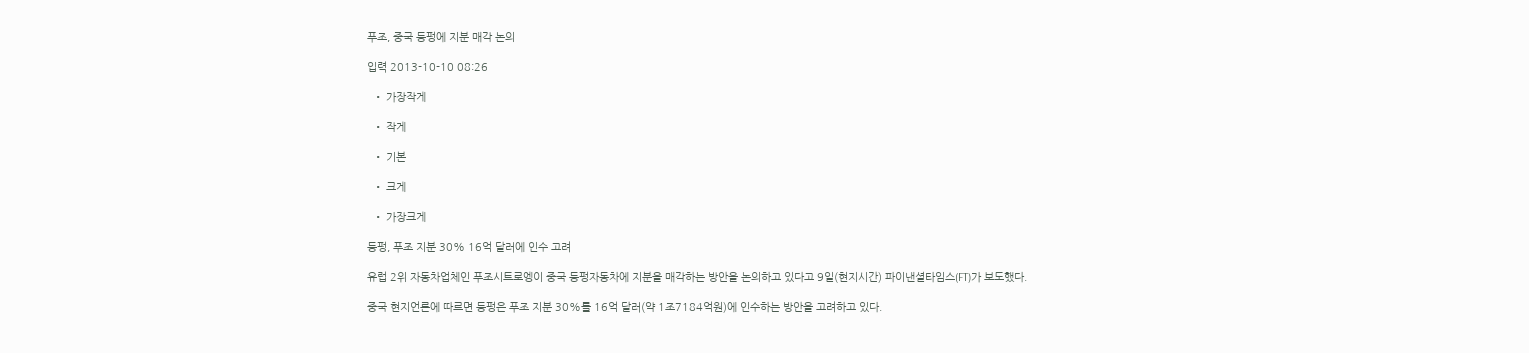푸조, 중국 둥펑에 지분 매각 논의

입력 2013-10-10 08:26

  • 가장작게

  • 작게

  • 기본

  • 크게

  • 가장크게

둥펑, 푸조 지분 30% 16억 달러에 인수 고려

유럽 2위 자동차업체인 푸조시트로엥이 중국 둥펑자동차에 지분을 매각하는 방안을 논의하고 있다고 9일(현지시간) 파이낸셜타임스(FT)가 보도했다.

중국 현지언론에 따르면 둥펑은 푸조 지분 30%를 16억 달러(약 1조7184억원)에 인수하는 방안을 고려하고 있다.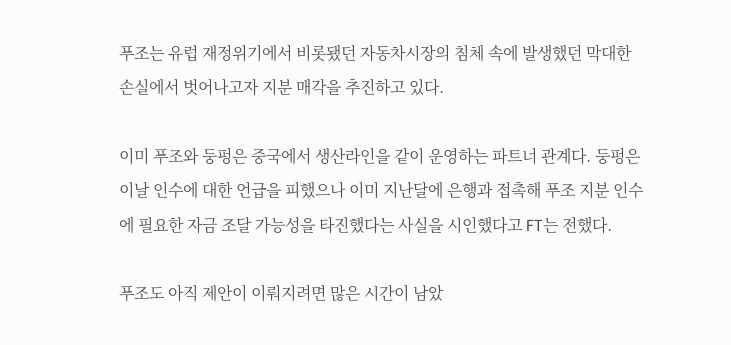푸조는 유럽 재정위기에서 비롯됐던 자동차시장의 침체 속에 발생했던 막대한 손실에서 벗어나고자 지분 매각을 추진하고 있다.

이미 푸조와 둥펑은 중국에서 생산라인을 같이 운영하는 파트너 관계다. 둥펑은 이날 인수에 대한 언급을 피했으나 이미 지난달에 은행과 접촉해 푸조 지분 인수에 필요한 자금 조달 가능성을 타진했다는 사실을 시인했다고 FT는 전했다.

푸조도 아직 제안이 이뤄지려면 많은 시간이 남았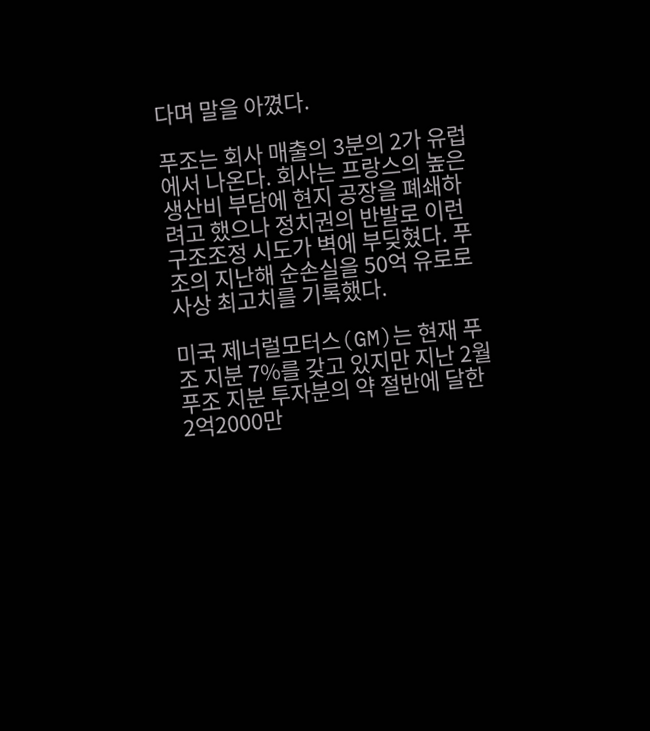다며 말을 아꼈다.

푸조는 회사 매출의 3분의 2가 유럽에서 나온다. 회사는 프랑스의 높은 생산비 부담에 현지 공장을 폐쇄하려고 했으나 정치권의 반발로 이런 구조조정 시도가 벽에 부딪혔다. 푸조의 지난해 순손실을 50억 유로로 사상 최고치를 기록했다.

미국 제너럴모터스(GM)는 현재 푸조 지분 7%를 갖고 있지만 지난 2월 푸조 지분 투자분의 약 절반에 달한 2억2000만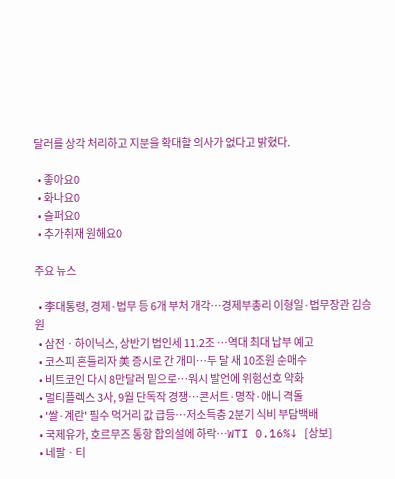달러를 상각 처리하고 지분을 확대할 의사가 없다고 밝혔다.

  • 좋아요0
  • 화나요0
  • 슬퍼요0
  • 추가취재 원해요0

주요 뉴스

  • 李대통령, 경제·법무 등 6개 부처 개각…경제부총리 이형일·법무장관 김승원
  • 삼전ㆍ하이닉스, 상반기 법인세 11.2조 …역대 최대 납부 예고
  • 코스피 흔들리자 美 증시로 간 개미…두 달 새 10조원 순매수
  • 비트코인 다시 8만달러 밑으로…워시 발언에 위험선호 약화
  • 멀티플렉스 3사, 9월 단독작 경쟁…콘서트·명작·애니 격돌
  • '쌀·계란' 필수 먹거리 값 급등⋯저소득층 2분기 식비 부담백배
  • 국제유가, 호르무즈 통항 합의설에 하락…WTI 0.16%↓ [상보]
  • 네팔ㆍ티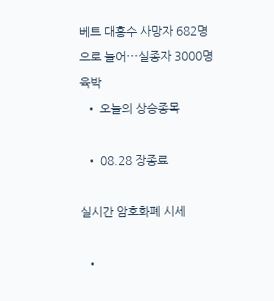베트 대홍수 사망자 682명으로 늘어⋯실종자 3000명 육박
  • 오늘의 상승종목

  • 08.28 장종료

실시간 암호화폐 시세

  •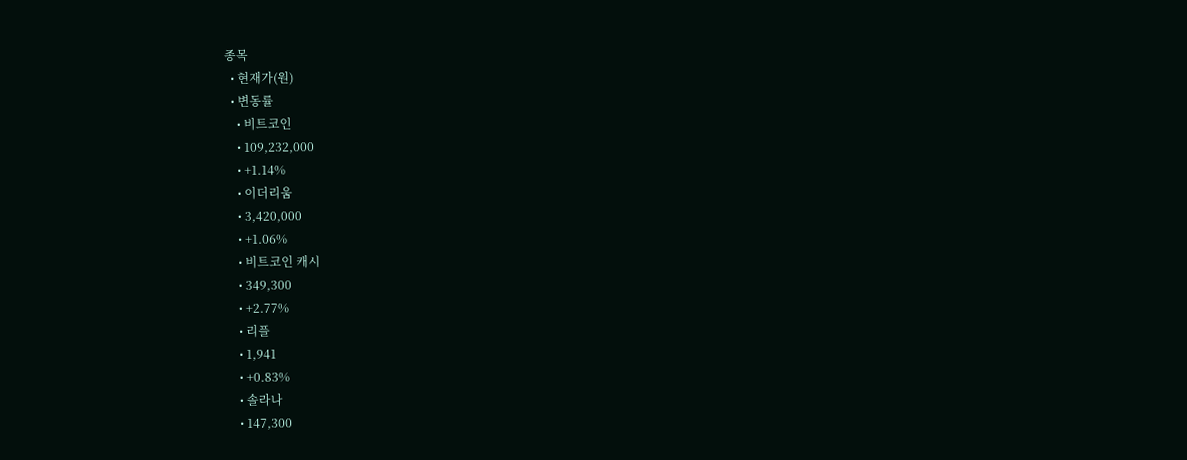종목
  • 현재가(원)
  • 변동률
    • 비트코인
    • 109,232,000
    • +1.14%
    • 이더리움
    • 3,420,000
    • +1.06%
    • 비트코인 캐시
    • 349,300
    • +2.77%
    • 리플
    • 1,941
    • +0.83%
    • 솔라나
    • 147,300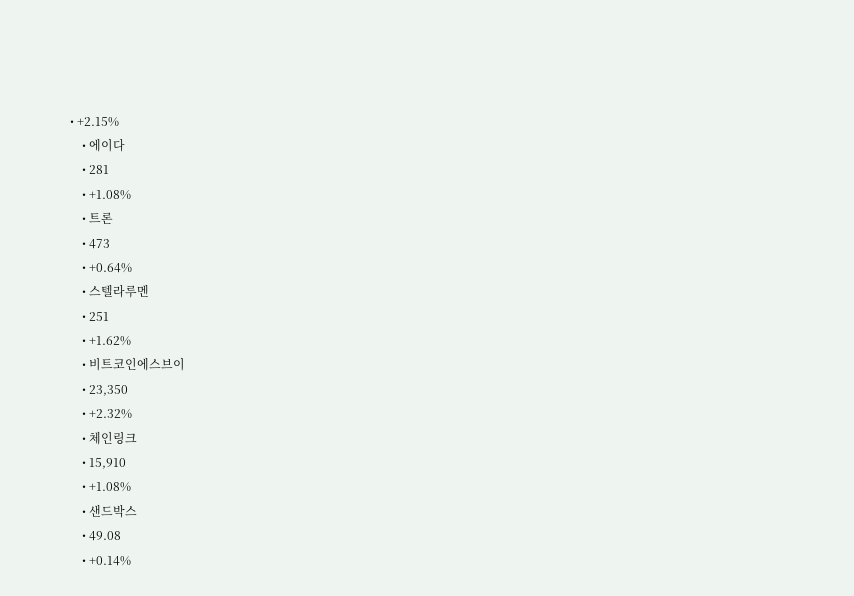• +2.15%
    • 에이다
    • 281
    • +1.08%
    • 트론
    • 473
    • +0.64%
    • 스텔라루멘
    • 251
    • +1.62%
    • 비트코인에스브이
    • 23,350
    • +2.32%
    • 체인링크
    • 15,910
    • +1.08%
    • 샌드박스
    • 49.08
    • +0.14%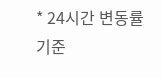* 24시간 변동률 기준